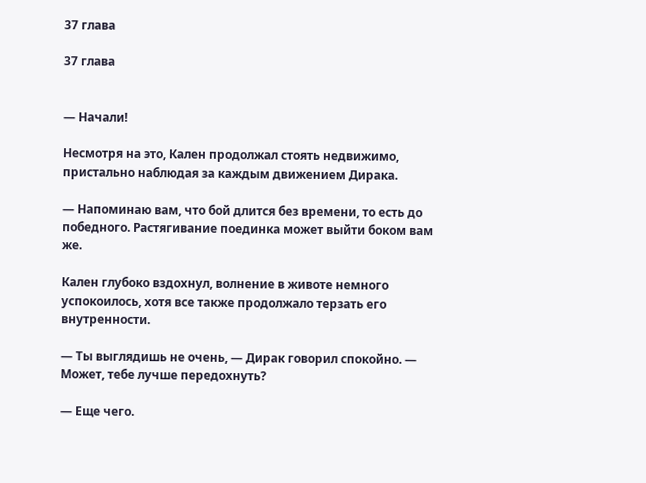37 глава

37 глава


— Начали!

Несмотря на это, Кален продолжал стоять недвижимо, пристально наблюдая за каждым движением Дирака.

— Напоминаю вам, что бой длится без времени, то есть до победного. Растягивание поединка может выйти боком вам же.

Кален глубоко вздохнул, волнение в животе немного успокоилось, хотя все также продолжало терзать его внутренности.

— Ты выглядишь не очень, — Дирак говорил спокойно. — Может, тебе лучше передохнуть?

— Еще чего.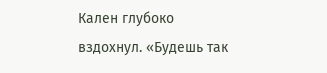Кален глубоко вздохнул. «Будешь так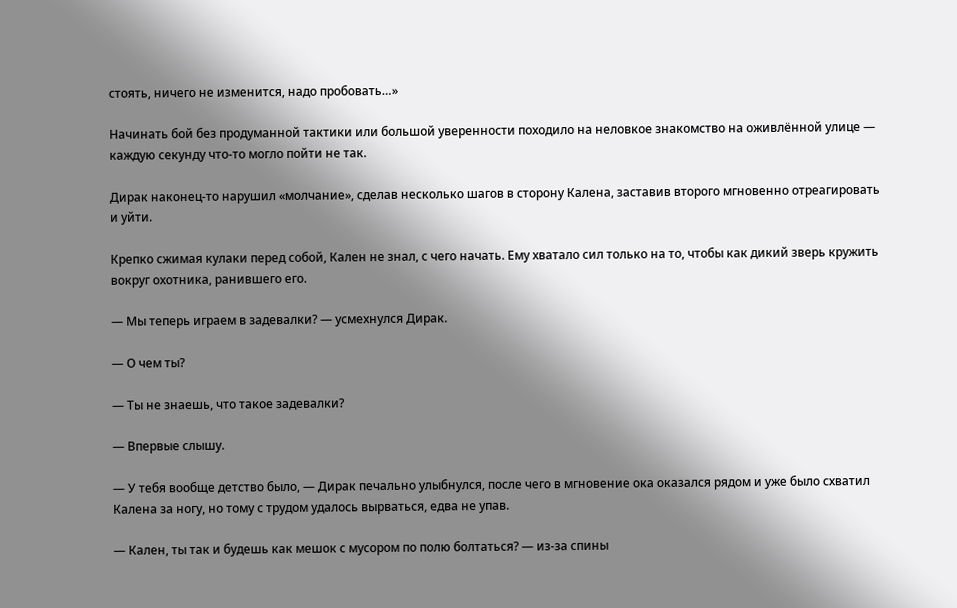стоять, ничего не изменится, надо пробовать…»

Начинать бой без продуманной тактики или большой уверенности походило на неловкое знакомство на оживлённой улице — каждую секунду что-то могло пойти не так.

Дирак наконец-то нарушил «молчание», сделав несколько шагов в сторону Калена, заставив второго мгновенно отреагировать и уйти.

Крепко сжимая кулаки перед собой, Кален не знал, с чего начать. Ему хватало сил только на то, чтобы как дикий зверь кружить вокруг охотника, ранившего его.

— Мы теперь играем в задевалки? — усмехнулся Дирак.

— О чем ты?

— Ты не знаешь, что такое задевалки?

— Впервые слышу.

— У тебя вообще детство было, — Дирак печально улыбнулся, после чего в мгновение ока оказался рядом и уже было схватил Калена за ногу, но тому с трудом удалось вырваться, едва не упав.

— Кален, ты так и будешь как мешок с мусором по полю болтаться? — из-за спины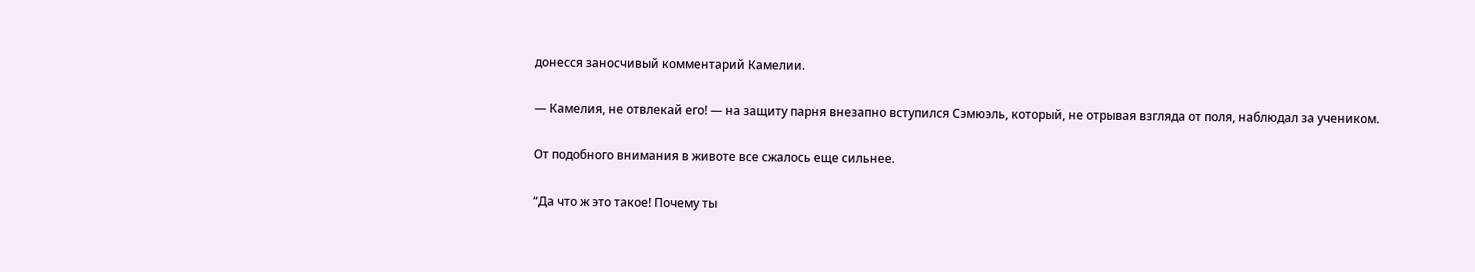донесся заносчивый комментарий Камелии.

— Камелия, не отвлекай его! — на защиту парня внезапно вступился Сэмюэль, который, не отрывая взгляда от поля, наблюдал за учеником.

От подобного внимания в животе все сжалось еще сильнее.

“Да что ж это такое! Почему ты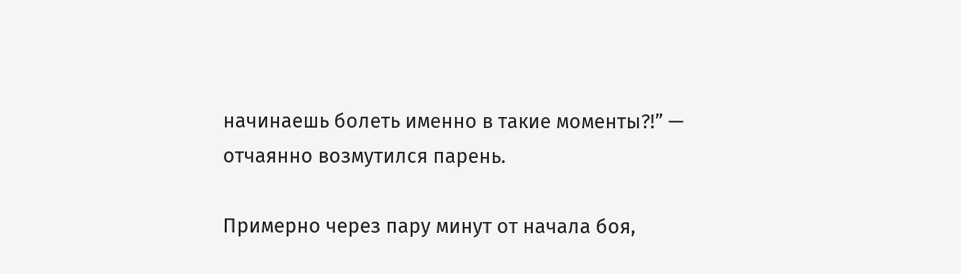начинаешь болеть именно в такие моменты?!” — отчаянно возмутился парень.

Примерно через пару минут от начала боя,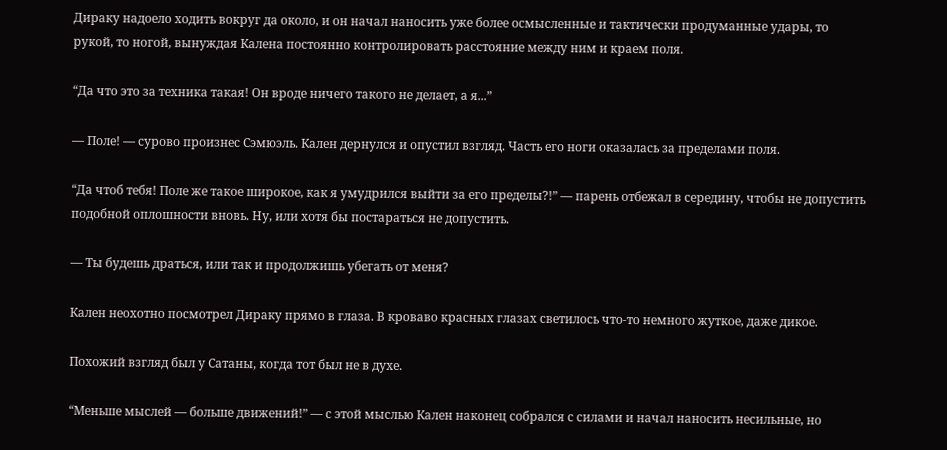Дираку надоело ходить вокруг да около, и он начал наносить уже более осмысленные и тактически продуманные удары, то рукой, то ногой, вынуждая Калена постоянно контролировать расстояние между ним и краем поля.

“Да что это за техника такая! Он вроде ничего такого не делает, а я...”

— Поле! — сурово произнес Сэмюэль. Кален дернулся и опустил взгляд. Часть его ноги оказалась за пределами поля.

“Да чтоб тебя! Поле же такое широкое, как я умудрился выйти за его пределы?!” — парень отбежал в середину, чтобы не допустить подобной оплошности вновь. Ну, или хотя бы постараться не допустить.

— Ты будешь драться, или так и продолжишь убегать от меня?

Кален неохотно посмотрел Дираку прямо в глаза. В кроваво красных глазах светилось что-то немного жуткое, даже дикое.

Похожий взгляд был у Сатаны, когда тот был не в духе.

“Меньше мыслей — больше движений!” — с этой мыслью Кален наконец собрался с силами и начал наносить несильные, но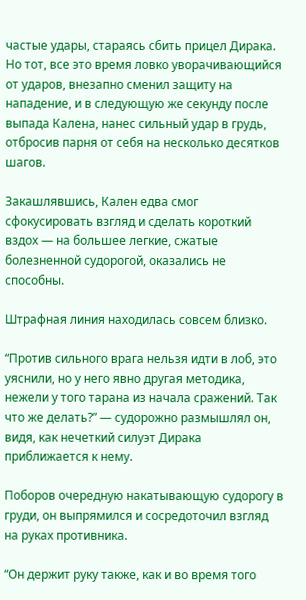частые удары, стараясь сбить прицел Дирака. Но тот, все это время ловко уворачивающийся от ударов, внезапно сменил защиту на нападение, и в следующую же секунду после выпада Калена, нанес сильный удар в грудь, отбросив парня от себя на несколько десятков шагов.

Закашлявшись, Кален едва смог сфокусировать взгляд и сделать короткий вздох — на большее легкие, сжатые болезненной судорогой, оказались не способны.

Штрафная линия находилась совсем близко.

“Против сильного врага нельзя идти в лоб, это уяснили, но у него явно другая методика, нежели у того тарана из начала сражений. Так что же делать?” — судорожно размышлял он, видя, как нечеткий силуэт Дирака приближается к нему.

Поборов очередную накатывающую судорогу в груди, он выпрямился и сосредоточил взгляд на руках противника.

“Он держит руку также, как и во время того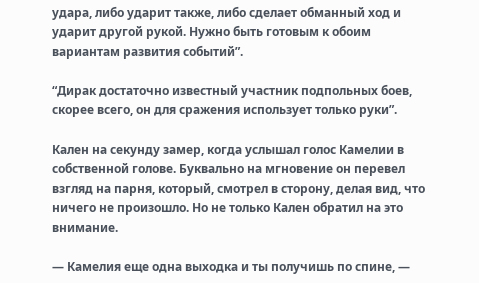удара, либо ударит также, либо сделает обманный ход и ударит другой рукой. Нужно быть готовым к обоим вариантам развития событий”.

“Дирак достаточно известный участник подпольных боев, скорее всего, он для сражения использует только руки”.

Кален на секунду замер, когда услышал голос Камелии в собственной голове. Буквально на мгновение он перевел взгляд на парня, который, смотрел в сторону, делая вид, что ничего не произошло. Но не только Кален обратил на это внимание.

— Камелия еще одна выходка и ты получишь по спине, —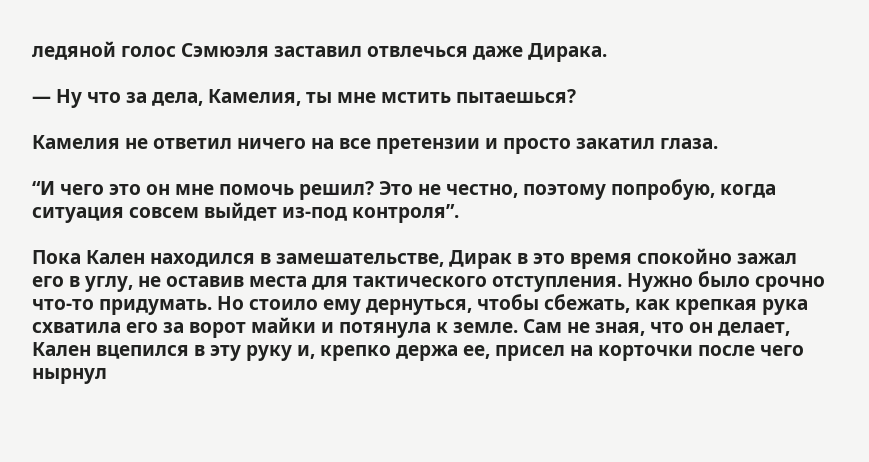ледяной голос Сэмюэля заставил отвлечься даже Дирака.

— Ну что за дела, Камелия, ты мне мстить пытаешься?

Камелия не ответил ничего на все претензии и просто закатил глаза.

“И чего это он мне помочь решил? Это не честно, поэтому попробую, когда ситуация совсем выйдет из-под контроля”.

Пока Кален находился в замешательстве, Дирак в это время спокойно зажал его в углу, не оставив места для тактического отступления. Нужно было срочно что-то придумать. Но стоило ему дернуться, чтобы сбежать, как крепкая рука схватила его за ворот майки и потянула к земле. Сам не зная, что он делает, Кален вцепился в эту руку и, крепко держа ее, присел на корточки после чего нырнул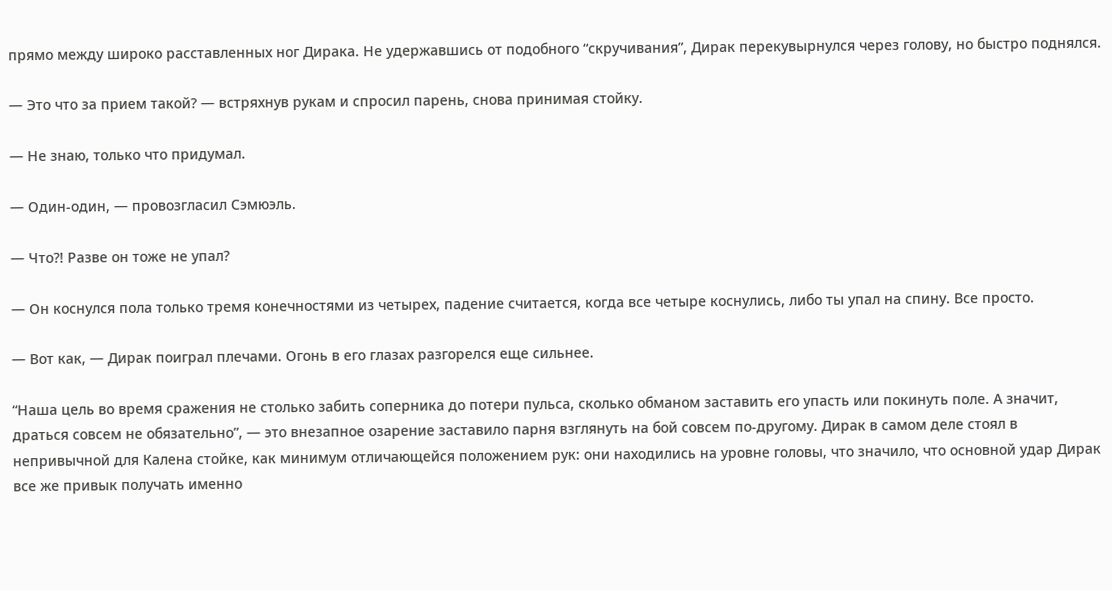прямо между широко расставленных ног Дирака. Не удержавшись от подобного “скручивания”, Дирак перекувырнулся через голову, но быстро поднялся.

— Это что за прием такой? — встряхнув рукам и спросил парень, снова принимая стойку.

— Не знаю, только что придумал.

— Один-один, — провозгласил Сэмюэль.

— Что?! Разве он тоже не упал?

— Он коснулся пола только тремя конечностями из четырех, падение считается, когда все четыре коснулись, либо ты упал на спину. Все просто.

— Вот как, — Дирак поиграл плечами. Огонь в его глазах разгорелся еще сильнее.

“Наша цель во время сражения не столько забить соперника до потери пульса, сколько обманом заставить его упасть или покинуть поле. А значит, драться совсем не обязательно”, — это внезапное озарение заставило парня взглянуть на бой совсем по-другому. Дирак в самом деле стоял в непривычной для Калена стойке, как минимум отличающейся положением рук: они находились на уровне головы, что значило, что основной удар Дирак все же привык получать именно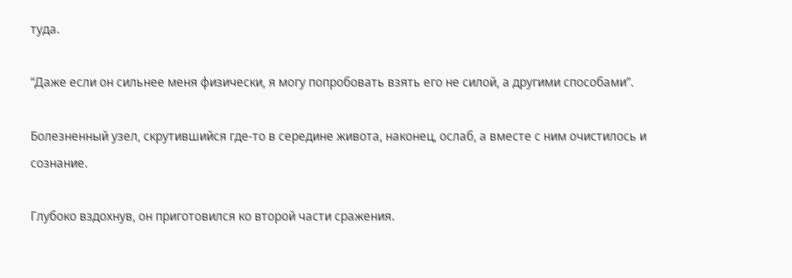туда.

“Даже если он сильнее меня физически, я могу попробовать взять его не силой, а другими способами”.

Болезненный узел, скрутившийся где-то в середине живота, наконец, ослаб, а вместе с ним очистилось и сознание.

Глубоко вздохнув, он приготовился ко второй части сражения.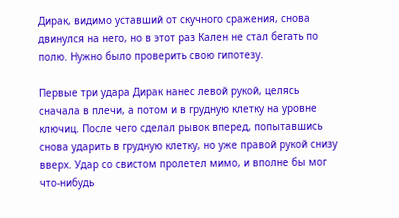Дирак, видимо уставший от скучного сражения, снова двинулся на него, но в этот раз Кален не стал бегать по полю. Нужно было проверить свою гипотезу.

Первые три удара Дирак нанес левой рукой, целясь сначала в плечи, а потом и в грудную клетку на уровне ключиц. После чего сделал рывок вперед, попытавшись снова ударить в грудную клетку, но уже правой рукой снизу вверх. Удар со свистом пролетел мимо, и вполне бы мог что-нибудь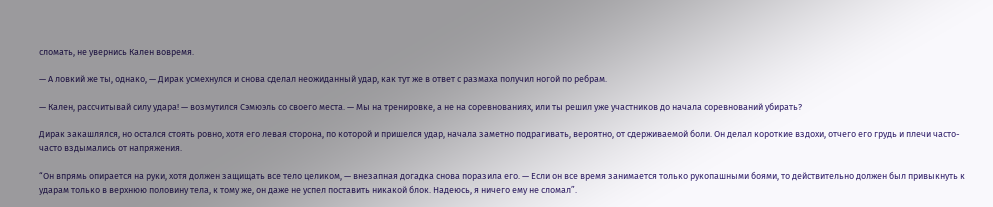сломать, не увернись Кален вовремя.

— А ловкий же ты, однако, — Дирак усмехнулся и снова сделал неожиданный удар, как тут же в ответ с размаха получил ногой по ребрам.

— Кален, рассчитывай силу удара! — возмутился Сэмюэль со своего места. — Мы на тренировке, а не на соревнованиях, или ты решил уже участников до начала соревнований убирать?

Дирак закашлялся, но остался стоять ровно, хотя его левая сторона, по которой и пришелся удар, начала заметно подрагивать, вероятно, от сдерживаемой боли. Он делал короткие вздохи, отчего его грудь и плечи часто-часто вздымались от напряжения.

“Он впрямь опирается на руки, хотя должен защищать все тело целиком, — внезапная догадка снова поразила его. — Если он все время занимается только рукопашными боями, то действительно должен был привыкнуть к ударам только в верхнюю половину тела, к тому же, он даже не успел поставить никакой блок. Надеюсь, я ничего ему не сломал”.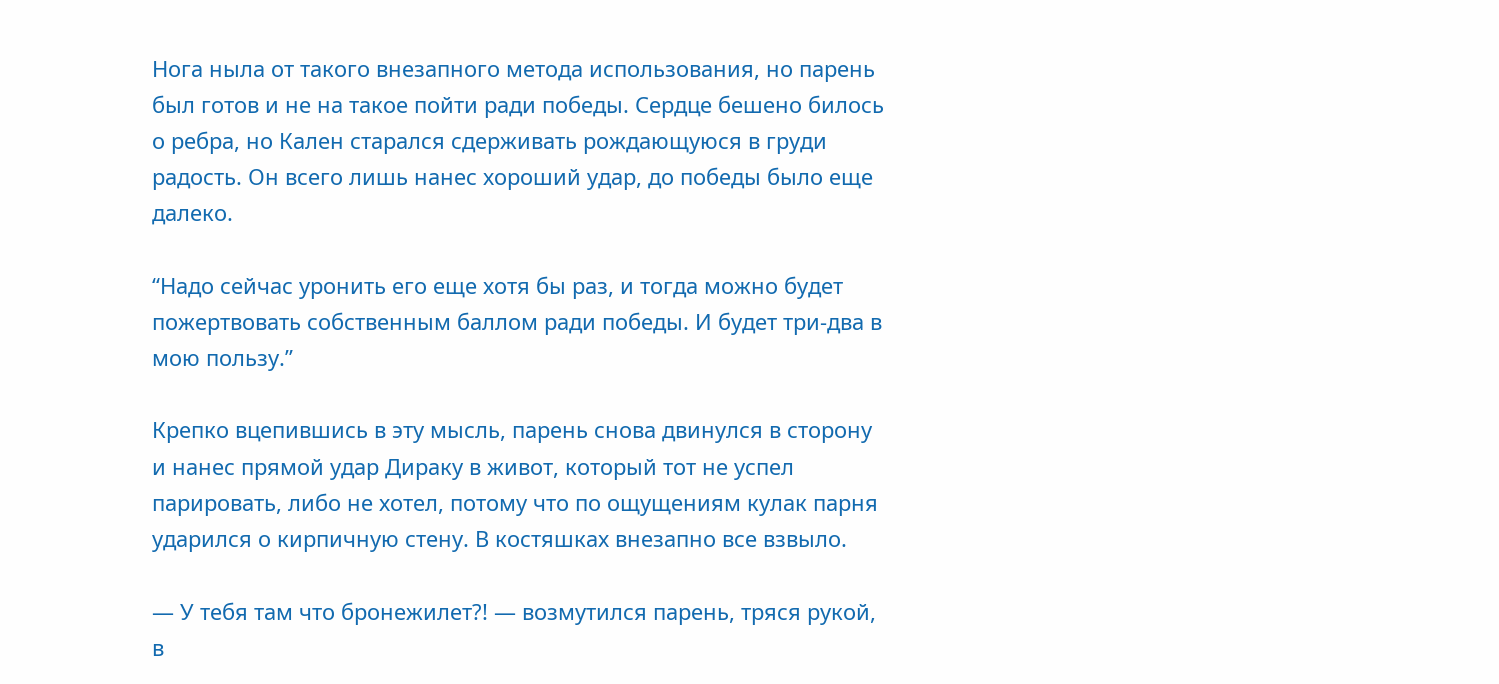Нога ныла от такого внезапного метода использования, но парень был готов и не на такое пойти ради победы. Сердце бешено билось о ребра, но Кален старался сдерживать рождающуюся в груди радость. Он всего лишь нанес хороший удар, до победы было еще далеко.

“Надо сейчас уронить его еще хотя бы раз, и тогда можно будет пожертвовать собственным баллом ради победы. И будет три-два в мою пользу.”

Крепко вцепившись в эту мысль, парень снова двинулся в сторону и нанес прямой удар Дираку в живот, который тот не успел парировать, либо не хотел, потому что по ощущениям кулак парня ударился о кирпичную стену. В костяшках внезапно все взвыло.

— У тебя там что бронежилет?! — возмутился парень, тряся рукой, в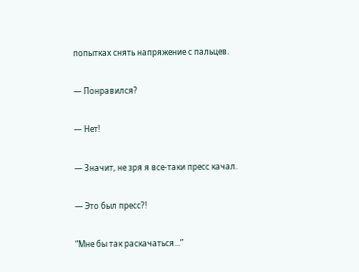попытках снять напряжение с пальцев.

— Понравился?

— Нет!

— Значит, не зря я все-таки пресс качал.

— Это был пресc?!

“Мне бы так раскачаться...”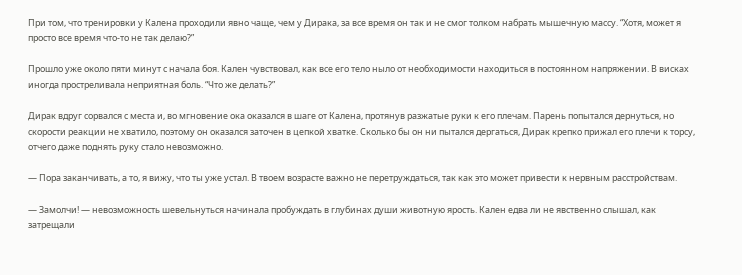При том, что тренировки у Калена проходили явно чаще, чем у Дирака, за все время он так и не смог толком набрать мышечную массу. “Хотя, может я просто все время что-то не так делаю?”

Прошло уже около пяти минут с начала боя. Кален чувствовал, как все его тело ныло от необходимости находиться в постоянном напряжении. В висках иногда простреливала неприятная боль. “Что же делать?”

Дирак вдруг сорвался с места и, во мгновение ока оказался в шаге от Калена, протянув разжатые руки к его плечам. Парень попытался дернуться, но скорости реакции не хватило, поэтому он оказался заточен в цепкой хватке. Сколько бы он ни пытался дергаться, Дирак крепко прижал его плечи к торсу, отчего даже поднять руку стало невозможно.

— Пора заканчивать, а то, я вижу, что ты уже устал. В твоем возрасте важно не перетруждаться, так как это может привести к нервным расстройствам.

— Замолчи! — невозможность шевельнуться начинала пробуждать в глубинах души животную ярость. Кален едва ли не явственно слышал, как затрещали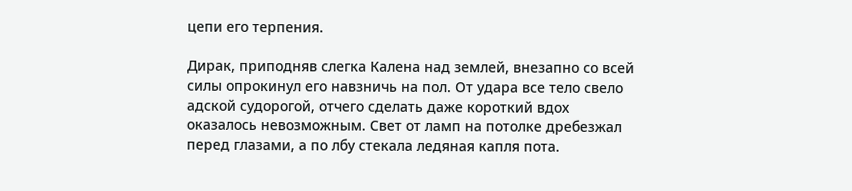цепи его терпения.

Дирак, приподняв слегка Калена над землей, внезапно со всей силы опрокинул его навзничь на пол. От удара все тело свело адской судорогой, отчего сделать даже короткий вдох оказалось невозможным. Свет от ламп на потолке дребезжал перед глазами, а по лбу стекала ледяная капля пота.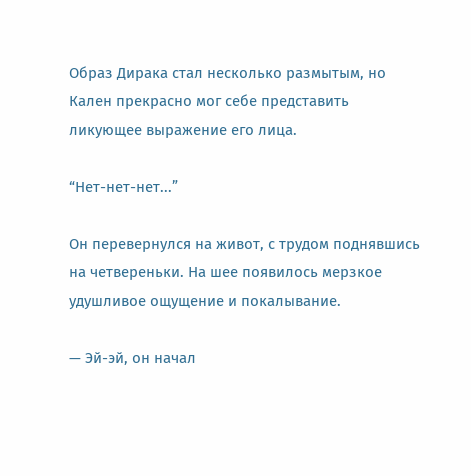Образ Дирака стал несколько размытым, но Кален прекрасно мог себе представить ликующее выражение его лица.

“Нет-нет-нет...”

Он перевернулся на живот, с трудом поднявшись на четвереньки. На шее появилось мерзкое удушливое ощущение и покалывание.

— Эй-эй, он начал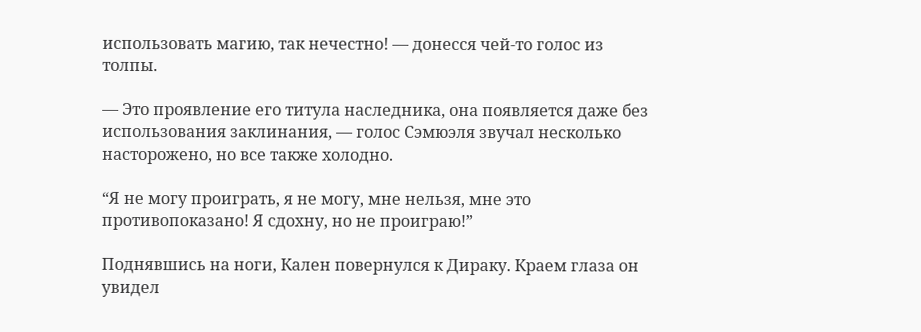использовать магию, так нечестно! — донесся чей-то голос из толпы.

— Это проявление его титула наследника, она появляется даже без использования заклинания, — голос Сэмюэля звучал несколько насторожено, но все также холодно.

“Я не могу проиграть, я не могу, мне нельзя, мне это противопоказано! Я сдохну, но не проиграю!”

Поднявшись на ноги, Кален повернулся к Дираку. Краем глаза он увидел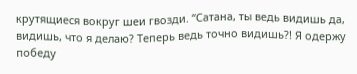крутящиеся вокруг шеи гвозди. “Сатана, ты ведь видишь да, видишь, что я делаю? Теперь ведь точно видишь?! Я одержу победу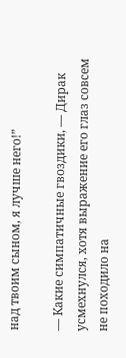над твоим сыном, я лучше него!”

— Какие симпатичные гвоздики, — Дирак усмехнулся, хотя выражение его глаз совсем не походило на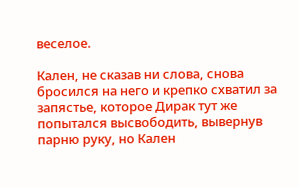веселое.

Кален, не сказав ни слова, снова бросился на него и крепко схватил за запястье, которое Дирак тут же попытался высвободить, вывернув парню руку, но Кален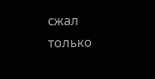сжал только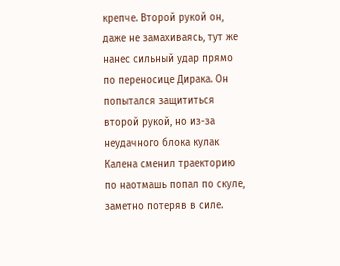крепче. Второй рукой он, даже не замахиваясь, тут же нанес сильный удар прямо по переносице Дирака. Он попытался защититься второй рукой, но из-за неудачного блока кулак Калена сменил траекторию по наотмашь попал по скуле, заметно потеряв в силе.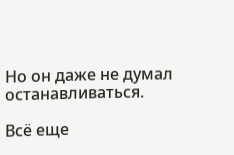Но он даже не думал останавливаться.

Всё еще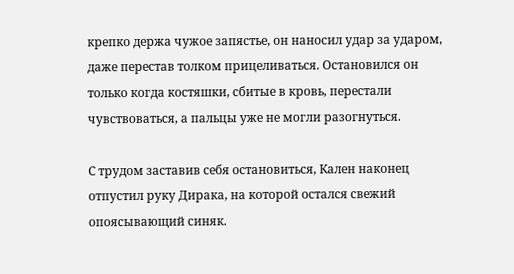крепко держа чужое запястье, он наносил удар за ударом, даже перестав толком прицеливаться. Остановился он только когда костяшки, сбитые в кровь, перестали чувствоваться, а пальцы уже не могли разогнуться.

С трудом заставив себя остановиться, Кален наконец отпустил руку Дирака, на которой остался свежий опоясывающий синяк.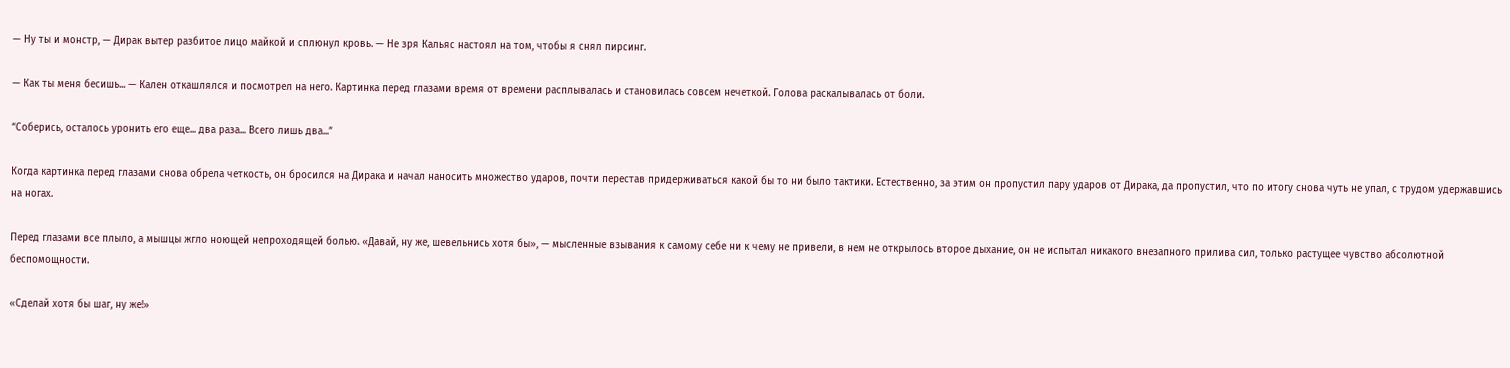— Ну ты и монстр, — Дирак вытер разбитое лицо майкой и сплюнул кровь. — Не зря Кальяс настоял на том, чтобы я снял пирсинг.

— Как ты меня бесишь... — Кален откашлялся и посмотрел на него. Картинка перед глазами время от времени расплывалась и становилась совсем нечеткой. Голова раскалывалась от боли.

“Соберись, осталось уронить его еще... два раза... Всего лишь два...”

Когда картинка перед глазами снова обрела четкость, он бросился на Дирака и начал наносить множество ударов, почти перестав придерживаться какой бы то ни было тактики. Естественно, за этим он пропустил пару ударов от Дирака, да пропустил, что по итогу снова чуть не упал, с трудом удержавшись на ногах.

Перед глазами все плыло, а мышцы жгло ноющей непроходящей болью. «Давай, ну же, шевельнись хотя бы», — мысленные взывания к самому себе ни к чему не привели, в нем не открылось второе дыхание, он не испытал никакого внезапного прилива сил, только растущее чувство абсолютной беспомощности.

«Сделай хотя бы шаг, ну же!»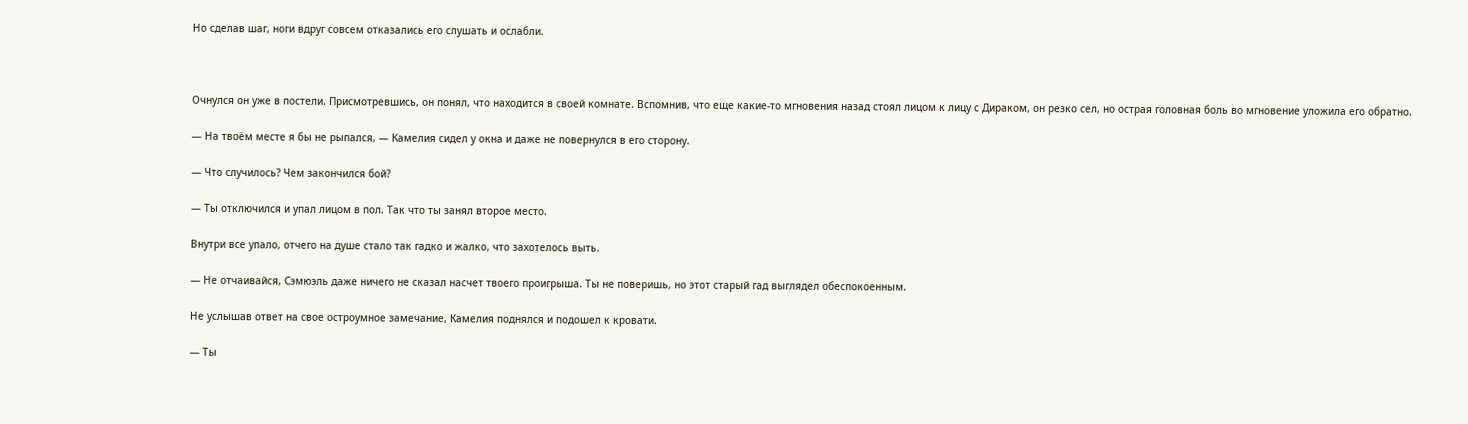Но сделав шаг, ноги вдруг совсем отказались его слушать и ослабли.



Очнулся он уже в постели. Присмотревшись, он понял, что находится в своей комнате. Вспомнив, что еще какие-то мгновения назад стоял лицом к лицу с Дираком, он резко сел, но острая головная боль во мгновение уложила его обратно.

— На твоём месте я бы не рыпался, — Камелия сидел у окна и даже не повернулся в его сторону.

— Что случилось? Чем закончился бой?

— Ты отключился и упал лицом в пол. Так что ты занял второе место.

Внутри все упало, отчего на душе стало так гадко и жалко, что захотелось выть.

— Не отчаивайся, Сэмюэль даже ничего не сказал насчет твоего проигрыша. Ты не поверишь, но этот старый гад выглядел обеспокоенным.

Не услышав ответ на свое остроумное замечание, Камелия поднялся и подошел к кровати.

— Ты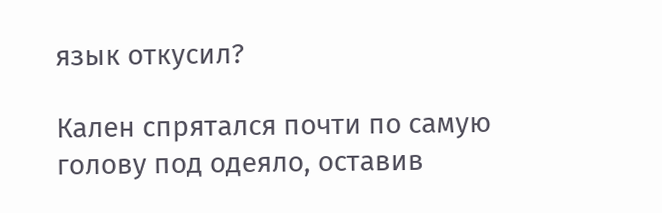язык откусил?

Кален спрятался почти по самую голову под одеяло, оставив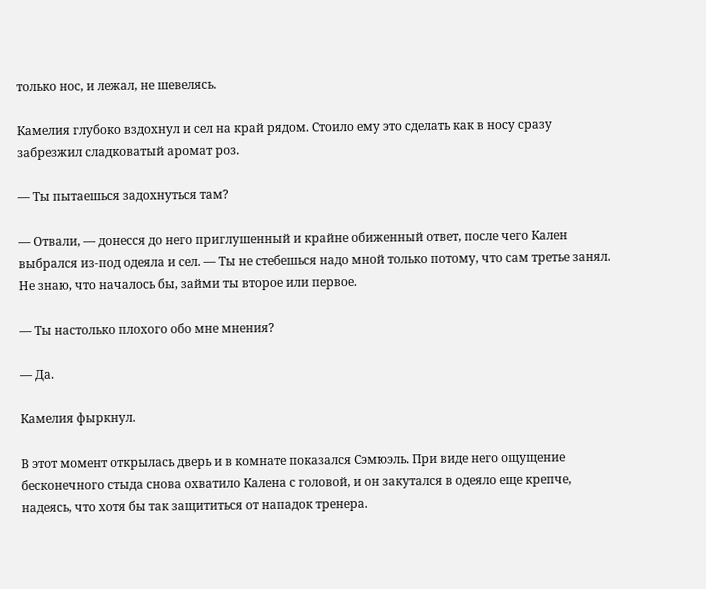только нос, и лежал, не шевелясь.

Камелия глубоко вздохнул и сел на край рядом. Стоило ему это сделать как в носу сразу забрезжил сладковатый аромат роз.

— Ты пытаешься задохнуться там?

— Отвали, — донесся до него приглушенный и крайне обиженный ответ, после чего Кален выбрался из-под одеяла и сел. — Ты не стебешься надо мной только потому, что сам третье занял. Не знаю, что началось бы, займи ты второе или первое.

— Ты настолько плохого обо мне мнения?

— Да.

Камелия фыркнул.

В этот момент открылась дверь и в комнате показался Сэмюэль. При виде него ощущение бесконечного стыда снова охватило Калена с головой, и он закутался в одеяло еще крепче, надеясь, что хотя бы так защититься от нападок тренера.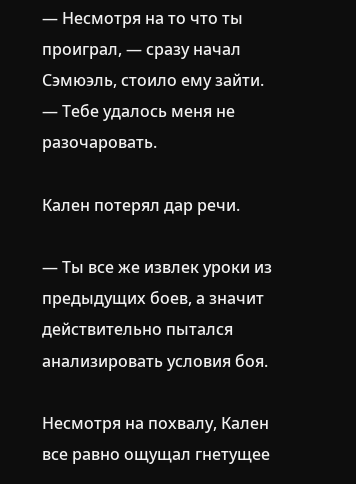— Несмотря на то что ты проиграл, — сразу начал Сэмюэль, стоило ему зайти. — Тебе удалось меня не разочаровать.

Кален потерял дар речи.

— Ты все же извлек уроки из предыдущих боев, а значит действительно пытался анализировать условия боя.

Несмотря на похвалу, Кален все равно ощущал гнетущее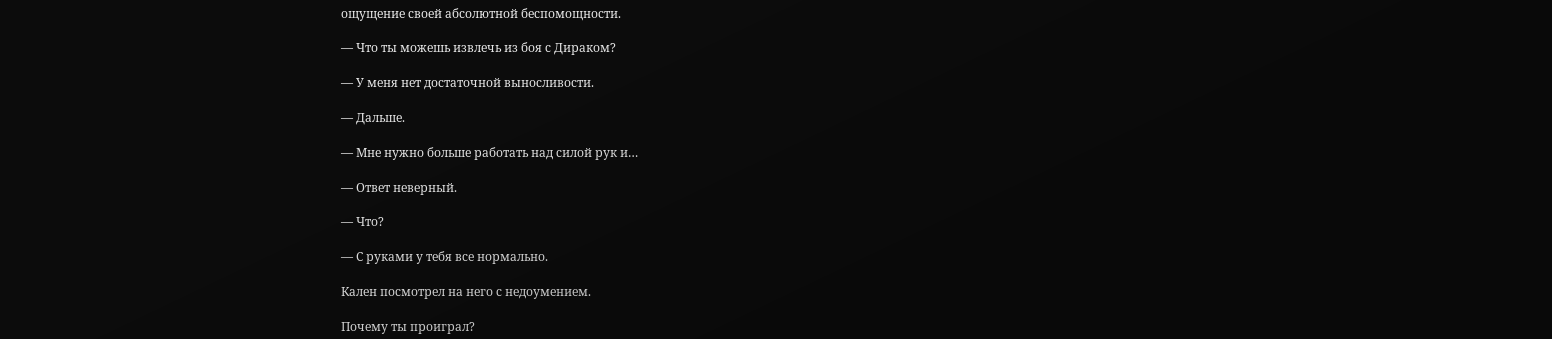ощущение своей абсолютной беспомощности.

— Что ты можешь извлечь из боя с Дираком?

— У меня нет достаточной выносливости.

— Дальше.

— Мне нужно больше работать над силой рук и…

— Ответ неверный.

— Что?

— С руками у тебя все нормально.

Кален посмотрел на него с недоумением.

Почему ты проиграл?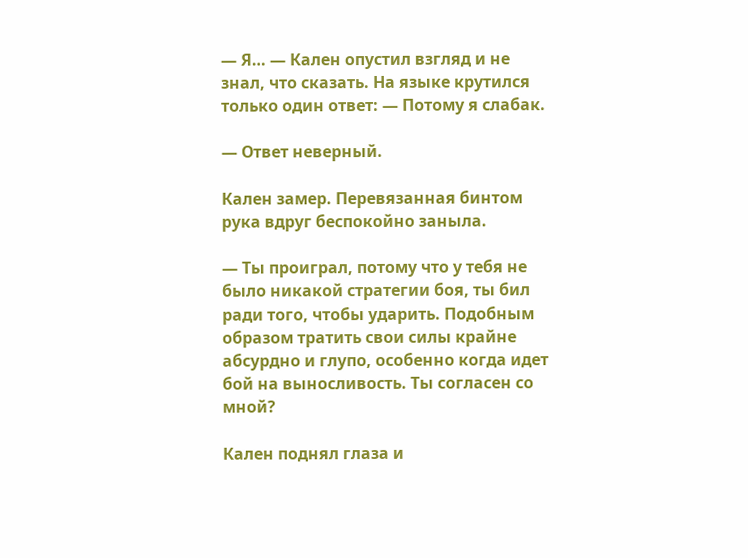— Я… — Кален опустил взгляд и не знал, что сказать. На языке крутился только один ответ: — Потому я слабак.

— Ответ неверный.

Кален замер. Перевязанная бинтом рука вдруг беспокойно заныла.

— Ты проиграл, потому что у тебя не было никакой стратегии боя, ты бил ради того, чтобы ударить. Подобным образом тратить свои силы крайне абсурдно и глупо, особенно когда идет бой на выносливость. Ты согласен со мной?

Кален поднял глаза и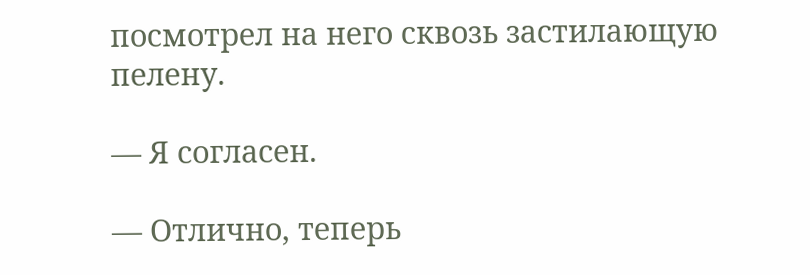посмотрел на него сквозь застилающую пелену.

— Я согласен.

— Отлично, теперь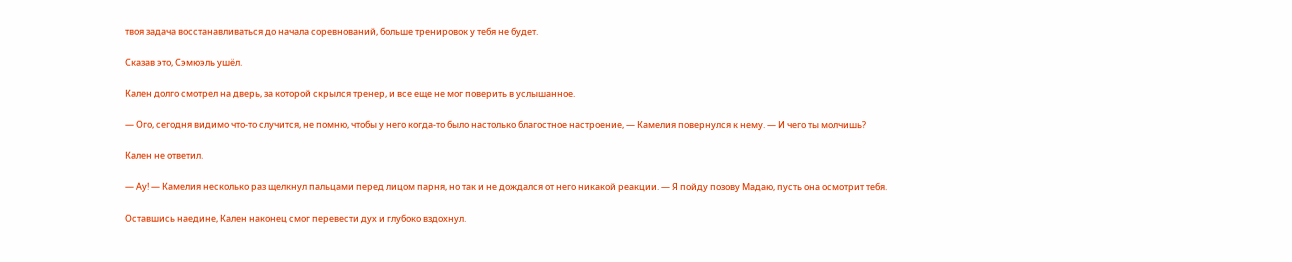твоя задача восстанавливаться до начала соревнований, больше тренировок у тебя не будет.

Сказав это, Сэмюэль ушёл.

Кален долго смотрел на дверь, за которой скрылся тренер, и все еще не мог поверить в услышанное.

— Ого, сегодня видимо что-то случится, не помню, чтобы у него когда-то было настолько благостное настроение, — Камелия повернулся к нему. — И чего ты молчишь?

Кален не ответил.

— Ау! — Камелия несколько раз щелкнул пальцами перед лицом парня, но так и не дождался от него никакой реакции. — Я пойду позову Мадаю, пусть она осмотрит тебя.

Оставшись наедине, Кален наконец смог перевести дух и глубоко вздохнул.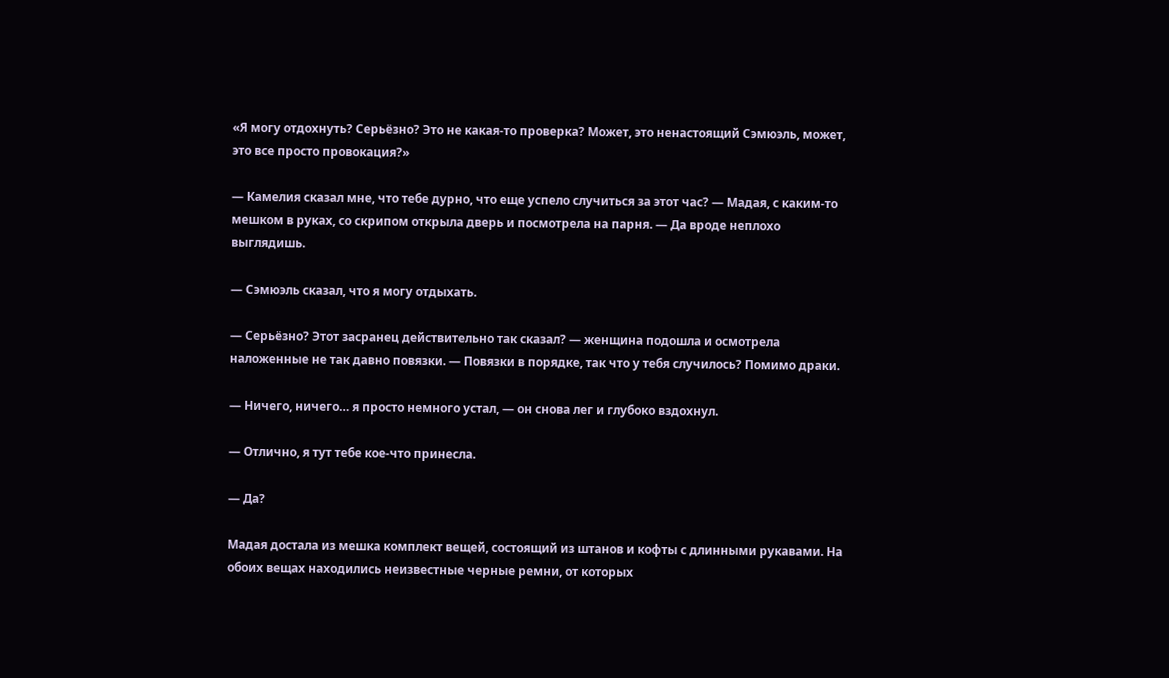«Я могу отдохнуть? Серьёзно? Это не какая-то проверка? Может, это ненастоящий Сэмюэль, может, это все просто провокация?»

— Камелия сказал мне, что тебе дурно, что еще успело случиться за этот час? — Мадая, с каким-то мешком в руках, со скрипом открыла дверь и посмотрела на парня. — Да вроде неплохо выглядишь.

— Сэмюэль сказал, что я могу отдыхать.

— Серьёзно? Этот засранец действительно так сказал? — женщина подошла и осмотрела наложенные не так давно повязки. — Повязки в порядке, так что у тебя случилось? Помимо драки.

— Ничего, ничего… я просто немного устал, — он снова лег и глубоко вздохнул.

— Отлично, я тут тебе кое-что принесла.

— Да?

Мадая достала из мешка комплект вещей, состоящий из штанов и кофты с длинными рукавами. На обоих вещах находились неизвестные черные ремни, от которых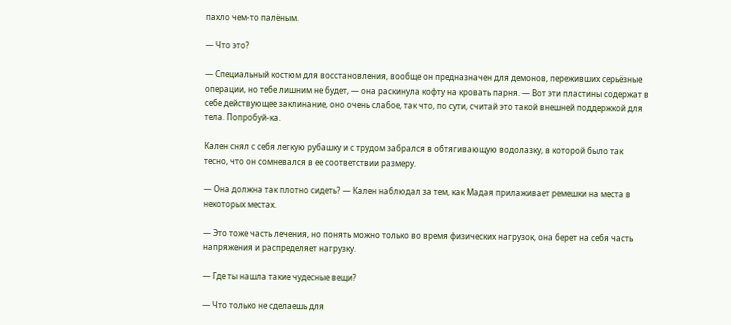пахло чем-то палёным.

— Что это?

— Специальный костюм для восстановления, вообще он предназначен для демонов, переживших серьёзные операции, но тебе лишним не будет, — она раскинула кофту на кровать парня. — Вот эти пластины содержат в себе действующее заклинание, оно очень слабое, так что, по сути, считай это такой внешней поддержкой для тела. Попробуй-ка.

Кален снял с себя легкую рубашку и с трудом забрался в обтягивающую водолазку, в которой было так тесно, что он сомневался в ее соответствии размеру.

— Она должна так плотно сидеть? — Кален наблюдал за тем, как Мадая прилаживает ремешки на места в некоторых местах.

— Это тоже часть лечения, но понять можно только во время физических нагрузок, она берет на себя часть напряжения и распределяет нагрузку.

— Где ты нашла такие чудесные вещи?

— Что только не сделаешь для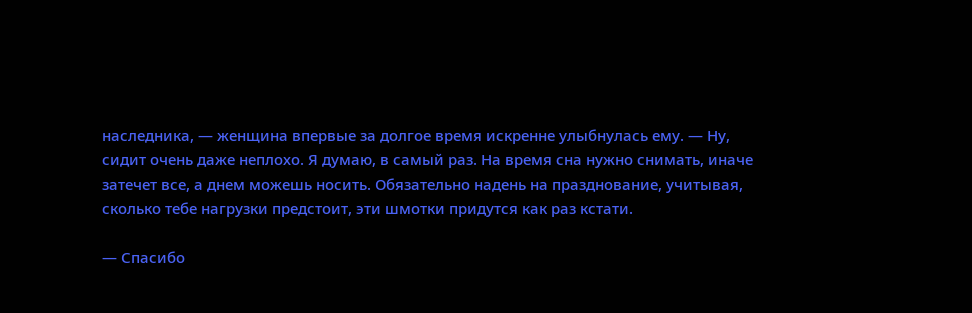наследника, — женщина впервые за долгое время искренне улыбнулась ему. — Ну, сидит очень даже неплохо. Я думаю, в самый раз. На время сна нужно снимать, иначе затечет все, а днем можешь носить. Обязательно надень на празднование, учитывая, сколько тебе нагрузки предстоит, эти шмотки придутся как раз кстати.

— Спасибо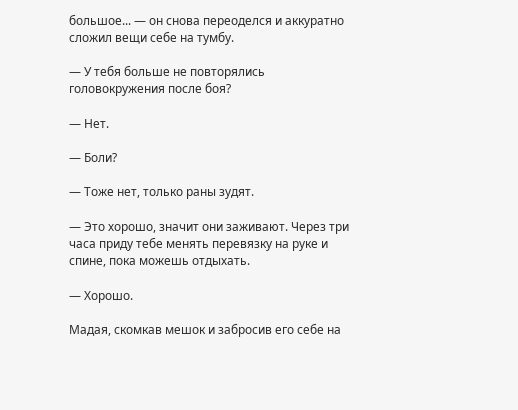большое... — он снова переоделся и аккуратно сложил вещи себе на тумбу.

— У тебя больше не повторялись головокружения после боя?

— Нет.

— Боли?

— Тоже нет, только раны зудят.

— Это хорошо, значит они заживают. Через три часа приду тебе менять перевязку на руке и спине, пока можешь отдыхать.

— Хорошо.

Мадая, скомкав мешок и забросив его себе на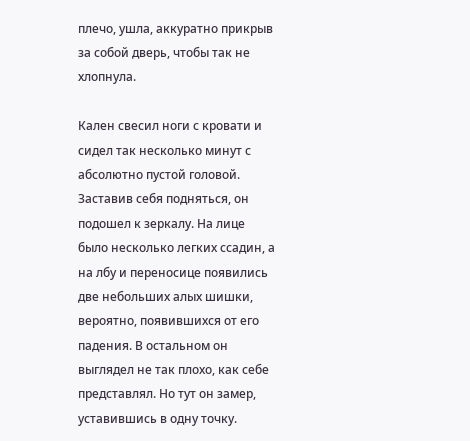плечо, ушла, аккуратно прикрыв за собой дверь, чтобы так не хлопнула.

Кален свесил ноги с кровати и сидел так несколько минут с абсолютно пустой головой. Заставив себя подняться, он подошел к зеркалу. На лице было несколько легких ссадин, а на лбу и переносице появились две небольших алых шишки, вероятно, появившихся от его падения. В остальном он выглядел не так плохо, как себе представлял. Но тут он замер, уставившись в одну точку.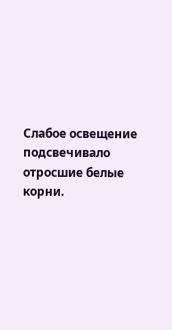Слабое освещение подсвечивало отросшие белые корни.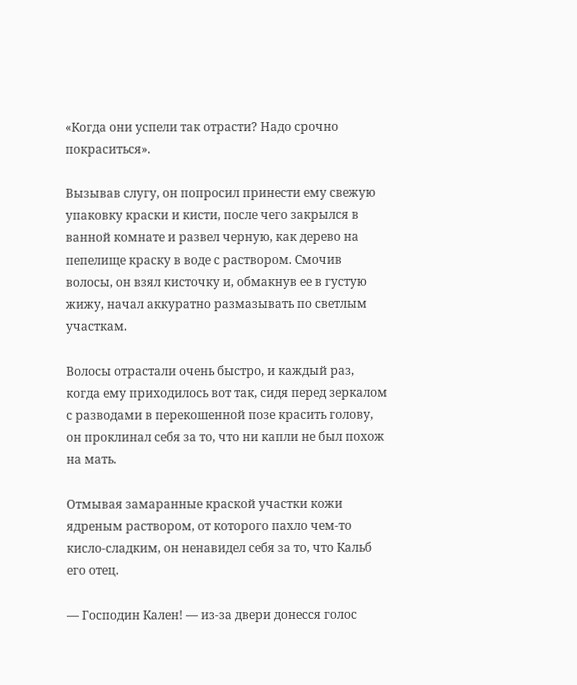«Когда они успели так отрасти? Надо срочно покраситься».

Вызывав слугу, он попросил принести ему свежую упаковку краски и кисти, после чего закрылся в ванной комнате и развел черную, как дерево на пепелище краску в воде с раствором. Смочив волосы, он взял кисточку и, обмакнув ее в густую жижу, начал аккуратно размазывать по светлым участкам.

Волосы отрастали очень быстро, и каждый раз, когда ему приходилось вот так, сидя перед зеркалом с разводами в перекошенной позе красить голову, он проклинал себя за то, что ни капли не был похож на мать.

Отмывая замаранные краской участки кожи ядреным раствором, от которого пахло чем-то кисло-сладким, он ненавидел себя за то, что Кальб его отец.

— Господин Кален! — из-за двери донесся голос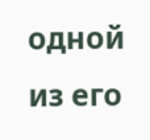одной из его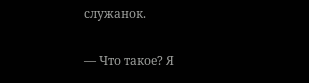служанок.

— Что такое? Я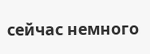сейчас немного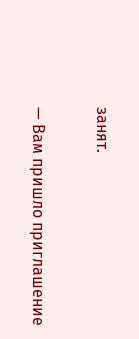занят.

— Вам пришло приглашение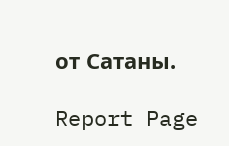от Сатаны.

Report Page